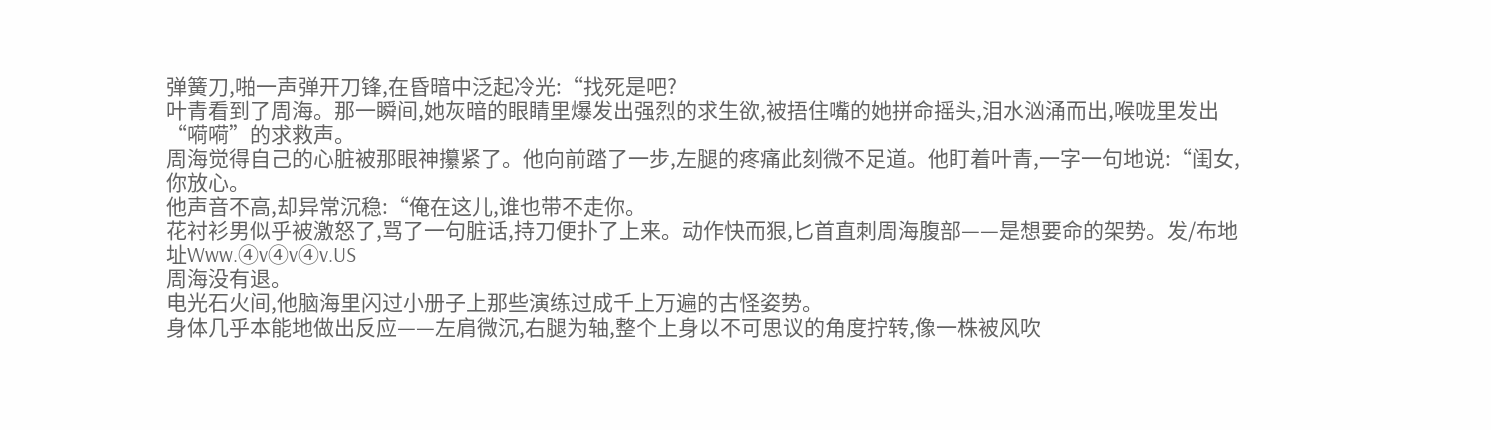弹簧刀,啪一声弹开刀锋,在昏暗中泛起冷光:“找死是吧?
叶青看到了周海。那一瞬间,她灰暗的眼睛里爆发出强烈的求生欲,被捂住嘴的她拼命摇头,泪水汹涌而出,喉咙里发出“嗬嗬”的求救声。
周海觉得自己的心脏被那眼神攥紧了。他向前踏了一步,左腿的疼痛此刻微不足道。他盯着叶青,一字一句地说:“闺女,你放心。
他声音不高,却异常沉稳:“俺在这儿,谁也带不走你。
花衬衫男似乎被激怒了,骂了一句脏话,持刀便扑了上来。动作快而狠,匕首直刺周海腹部——是想要命的架势。发/布地址Www.④v④v④v.US
周海没有退。
电光石火间,他脑海里闪过小册子上那些演练过成千上万遍的古怪姿势。
身体几乎本能地做出反应——左肩微沉,右腿为轴,整个上身以不可思议的角度拧转,像一株被风吹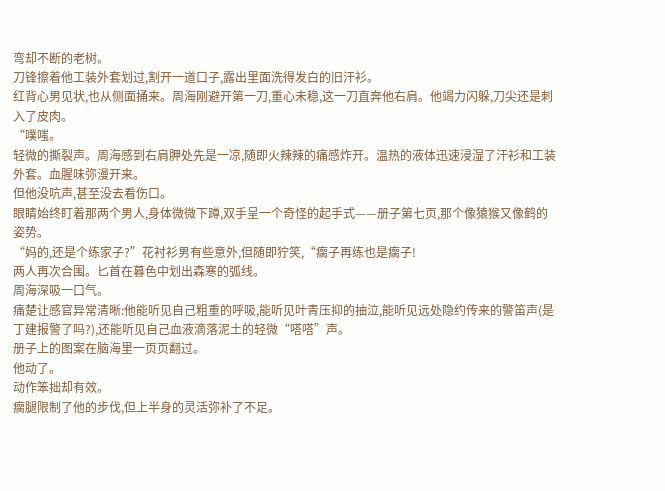弯却不断的老树。
刀锋擦着他工装外套划过,割开一道口子,露出里面洗得发白的旧汗衫。
红背心男见状,也从侧面捅来。周海刚避开第一刀,重心未稳,这一刀直奔他右肩。他竭力闪躲,刀尖还是刺入了皮肉。
“噗嗤。
轻微的撕裂声。周海感到右肩胛处先是一凉,随即火辣辣的痛感炸开。温热的液体迅速浸湿了汗衫和工装外套。血腥味弥漫开来。
但他没吭声,甚至没去看伤口。
眼睛始终盯着那两个男人,身体微微下蹲,双手呈一个奇怪的起手式——册子第七页,那个像猿猴又像鹤的姿势。
“妈的,还是个练家子?”花衬衫男有些意外,但随即狞笑,“瘸子再练也是瘸子!
两人再次合围。匕首在暮色中划出森寒的弧线。
周海深吸一口气。
痛楚让感官异常清晰:他能听见自己粗重的呼吸,能听见叶青压抑的抽泣,能听见远处隐约传来的警笛声(是丁建报警了吗?),还能听见自己血液滴落泥土的轻微“嗒嗒”声。
册子上的图案在脑海里一页页翻过。
他动了。
动作笨拙却有效。
瘸腿限制了他的步伐,但上半身的灵活弥补了不足。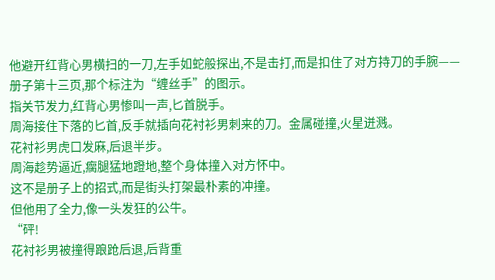他避开红背心男横扫的一刀,左手如蛇般探出,不是击打,而是扣住了对方持刀的手腕——册子第十三页,那个标注为“缠丝手”的图示。
指关节发力,红背心男惨叫一声,匕首脱手。
周海接住下落的匕首,反手就插向花衬衫男刺来的刀。金属碰撞,火星迸溅。
花衬衫男虎口发麻,后退半步。
周海趁势逼近,瘸腿猛地蹬地,整个身体撞入对方怀中。
这不是册子上的招式,而是街头打架最朴素的冲撞。
但他用了全力,像一头发狂的公牛。
“砰!
花衬衫男被撞得踉跄后退,后背重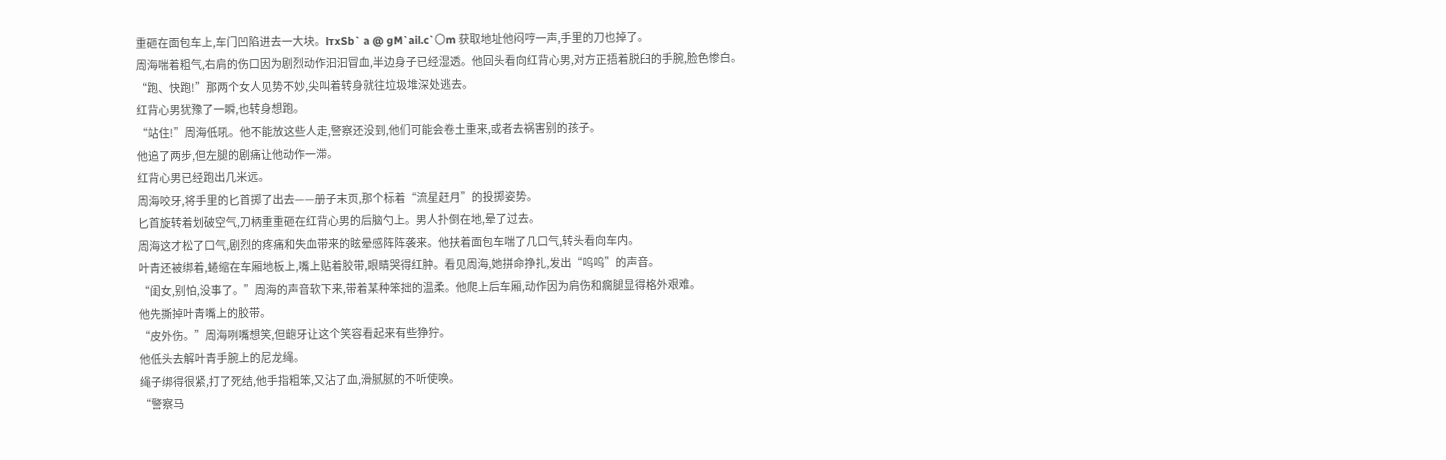重砸在面包车上,车门凹陷进去一大块。lтxSb` a @ gM`ail.c`〇m 获取地址他闷哼一声,手里的刀也掉了。
周海喘着粗气,右肩的伤口因为剧烈动作汩汩冒血,半边身子已经湿透。他回头看向红背心男,对方正捂着脱臼的手腕,脸色惨白。
“跑、快跑!”那两个女人见势不妙,尖叫着转身就往垃圾堆深处逃去。
红背心男犹豫了一瞬,也转身想跑。
“站住!”周海低吼。他不能放这些人走,警察还没到,他们可能会卷土重来,或者去祸害别的孩子。
他追了两步,但左腿的剧痛让他动作一滞。
红背心男已经跑出几米远。
周海咬牙,将手里的匕首掷了出去——册子末页,那个标着“流星赶月”的投掷姿势。
匕首旋转着划破空气,刀柄重重砸在红背心男的后脑勺上。男人扑倒在地,晕了过去。
周海这才松了口气,剧烈的疼痛和失血带来的眩晕感阵阵袭来。他扶着面包车喘了几口气,转头看向车内。
叶青还被绑着,蜷缩在车厢地板上,嘴上贴着胶带,眼睛哭得红肿。看见周海,她拼命挣扎,发出“呜呜”的声音。
“闺女,别怕,没事了。”周海的声音软下来,带着某种笨拙的温柔。他爬上后车厢,动作因为肩伤和瘸腿显得格外艰难。
他先撕掉叶青嘴上的胶带。
“皮外伤。”周海咧嘴想笑,但龅牙让这个笑容看起来有些狰狞。
他低头去解叶青手腕上的尼龙绳。
绳子绑得很紧,打了死结,他手指粗笨,又沾了血,滑腻腻的不听使唤。
“警察马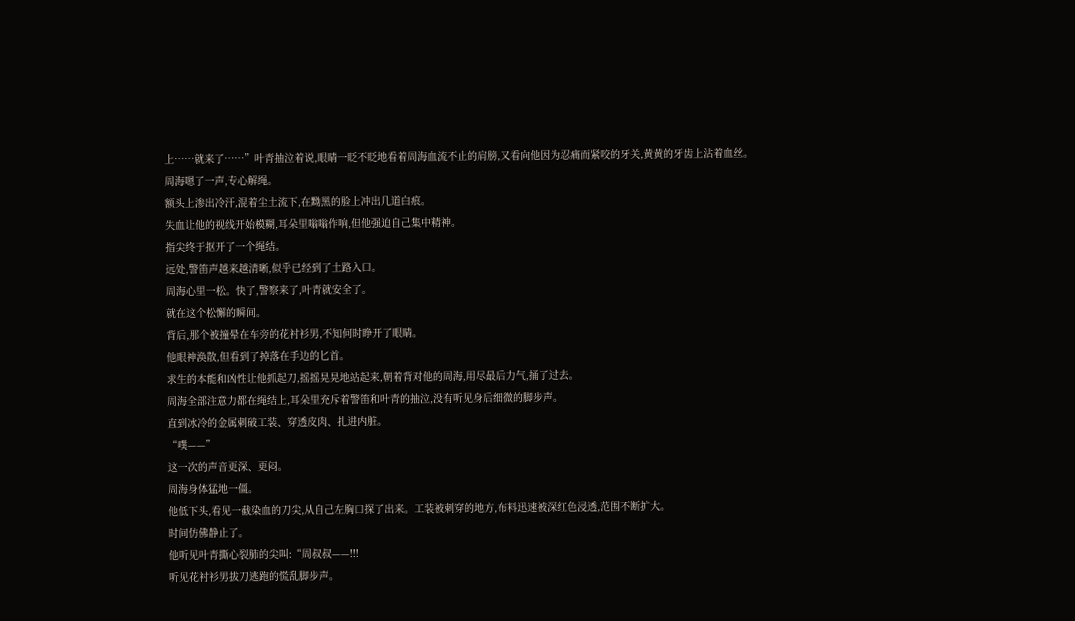上……就来了……”叶青抽泣着说,眼睛一眨不眨地看着周海血流不止的肩膀,又看向他因为忍痛而紧咬的牙关,黄黄的牙齿上沾着血丝。
周海嗯了一声,专心解绳。
额头上渗出冷汗,混着尘土流下,在黝黑的脸上冲出几道白痕。
失血让他的视线开始模糊,耳朵里嗡嗡作响,但他强迫自己集中精神。
指尖终于抠开了一个绳结。
远处,警笛声越来越清晰,似乎已经到了土路入口。
周海心里一松。快了,警察来了,叶青就安全了。
就在这个松懈的瞬间。
背后,那个被撞晕在车旁的花衬衫男,不知何时睁开了眼睛。
他眼神涣散,但看到了掉落在手边的匕首。
求生的本能和凶性让他抓起刀,摇摇晃晃地站起来,朝着背对他的周海,用尽最后力气,捅了过去。
周海全部注意力都在绳结上,耳朵里充斥着警笛和叶青的抽泣,没有听见身后细微的脚步声。
直到冰冷的金属刺破工装、穿透皮肉、扎进内脏。
“噗——”
这一次的声音更深、更闷。
周海身体猛地一僵。
他低下头,看见一截染血的刀尖,从自己左胸口探了出来。工装被刺穿的地方,布料迅速被深红色浸透,范围不断扩大。
时间仿佛静止了。
他听见叶青撕心裂肺的尖叫:“周叔叔——!!!
听见花衬衫男拔刀逃跑的慌乱脚步声。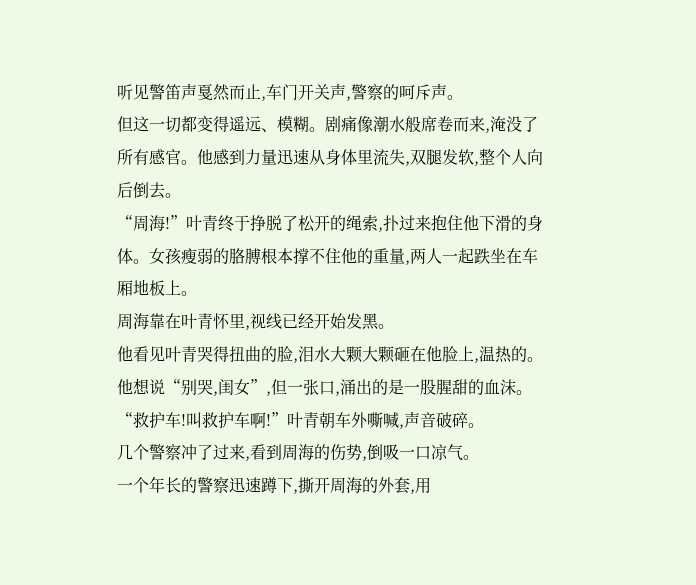听见警笛声戛然而止,车门开关声,警察的呵斥声。
但这一切都变得遥远、模糊。剧痛像潮水般席卷而来,淹没了所有感官。他感到力量迅速从身体里流失,双腿发软,整个人向后倒去。
“周海!”叶青终于挣脱了松开的绳索,扑过来抱住他下滑的身体。女孩瘦弱的胳膊根本撑不住他的重量,两人一起跌坐在车厢地板上。
周海靠在叶青怀里,视线已经开始发黑。
他看见叶青哭得扭曲的脸,泪水大颗大颗砸在他脸上,温热的。
他想说“别哭,闺女”,但一张口,涌出的是一股腥甜的血沫。
“救护车!叫救护车啊!”叶青朝车外嘶喊,声音破碎。
几个警察冲了过来,看到周海的伤势,倒吸一口凉气。
一个年长的警察迅速蹲下,撕开周海的外套,用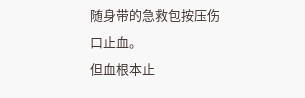随身带的急救包按压伤口止血。
但血根本止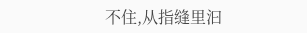不住,从指缝里汩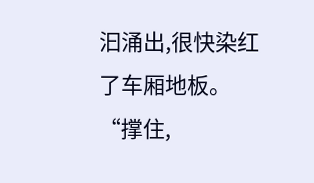汩涌出,很快染红了车厢地板。
“撑住,